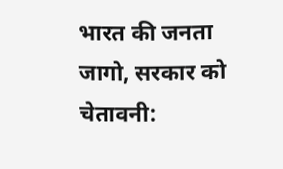भारत की जनता जागो, सरकार को चेतावनी: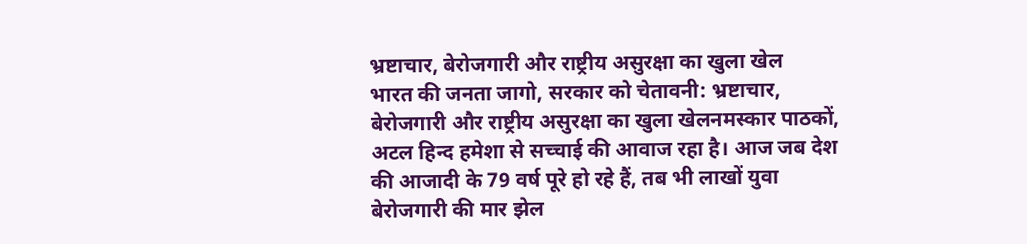भ्रष्टाचार, बेरोजगारी और राष्ट्रीय असुरक्षा का खुला खेल
भारत की जनता जागो, सरकार को चेतावनी: भ्रष्टाचार, बेरोजगारी और राष्ट्रीय असुरक्षा का खुला खेलनमस्कार पाठकों, अटल हिन्द हमेशा से सच्चाई की आवाज रहा है। आज जब देश की आजादी के 79 वर्ष पूरे हो रहे हैं, तब भी लाखों युवा बेरोजगारी की मार झेल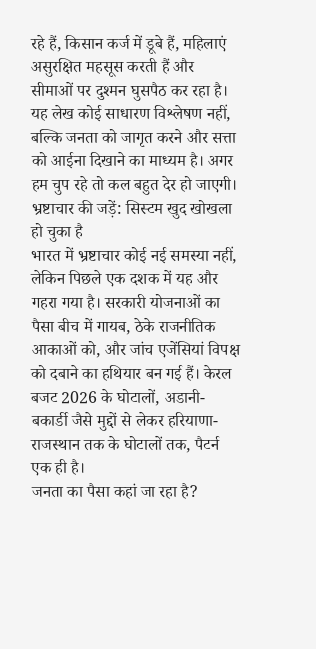रहे हैं, किसान कर्ज में डूबे हैं, महिलाएं असुरक्षित महसूस करती हैं और सीमाओं पर दुश्मन घुसपैठ कर रहा है। यह लेख कोई साधारण विश्लेषण नहीं, बल्कि जनता को जागृत करने और सत्ता को आईना दिखाने का माध्यम है। अगर हम चुप रहे तो कल बहुत देर हो जाएगी।
भ्रष्टाचार की जड़ें: सिस्टम खुद खोखला हो चुका है
भारत में भ्रष्टाचार कोई नई समस्या नहीं, लेकिन पिछले एक दशक में यह और गहरा गया है। सरकारी योजनाओं का पैसा बीच में गायब, ठेके राजनीतिक आकाओं को, और जांच एजेंसियां विपक्ष को दबाने का हथियार बन गई हैं। केरल बजट 2026 के घोटालों, अडानी-बकार्डी जैसे मुद्दों से लेकर हरियाणा-राजस्थान तक के घोटालों तक, पैटर्न एक ही है।
जनता का पैसा कहां जा रहा है?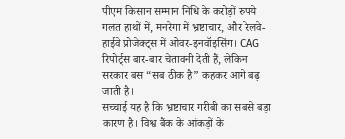पीएम किसान सम्मान निधि के करोड़ों रुपये गलत हाथों में, मनरेगा में भ्रष्टाचार, और रेलवे-हाईवे प्रोजेक्ट्स में ओवर-इनवॉइसिंग। CAG रिपोर्ट्स बार-बार चेतावनी देती हैं, लेकिन सरकार बस “सब ठीक है” कहकर आगे बढ़ जाती है।
सच्चाई यह है कि भ्रष्टाचार गरीबी का सबसे बड़ा कारण है। विश्व बैंक के आंकड़ों के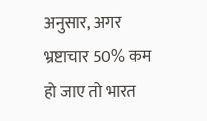अनुसार, अगर भ्रष्टाचार 50% कम हो जाए तो भारत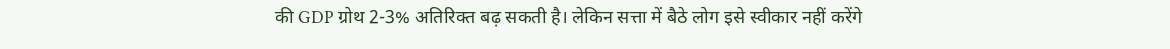की GDP ग्रोथ 2-3% अतिरिक्त बढ़ सकती है। लेकिन सत्ता में बैठे लोग इसे स्वीकार नहीं करेंगे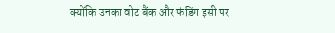क्योंकि उनका वोट बैंक और फंडिंग इसी पर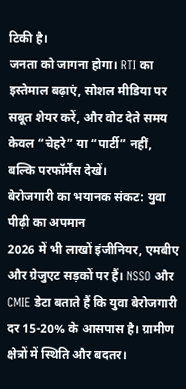टिकी है।
जनता को जागना होगा। RTI का इस्तेमाल बढ़ाएं, सोशल मीडिया पर सबूत शेयर करें, और वोट देते समय केवल “चेहरे” या “पार्टी” नहीं, बल्कि परफॉर्मेंस देखें।
बेरोजगारी का भयानक संकट: युवा पीढ़ी का अपमान
2026 में भी लाखों इंजीनियर, एमबीए और ग्रेजुएट सड़कों पर हैं। NSSO और CMIE डेटा बताते हैं कि युवा बेरोजगारी दर 15-20% के आसपास है। ग्रामीण क्षेत्रों में स्थिति और बदतर।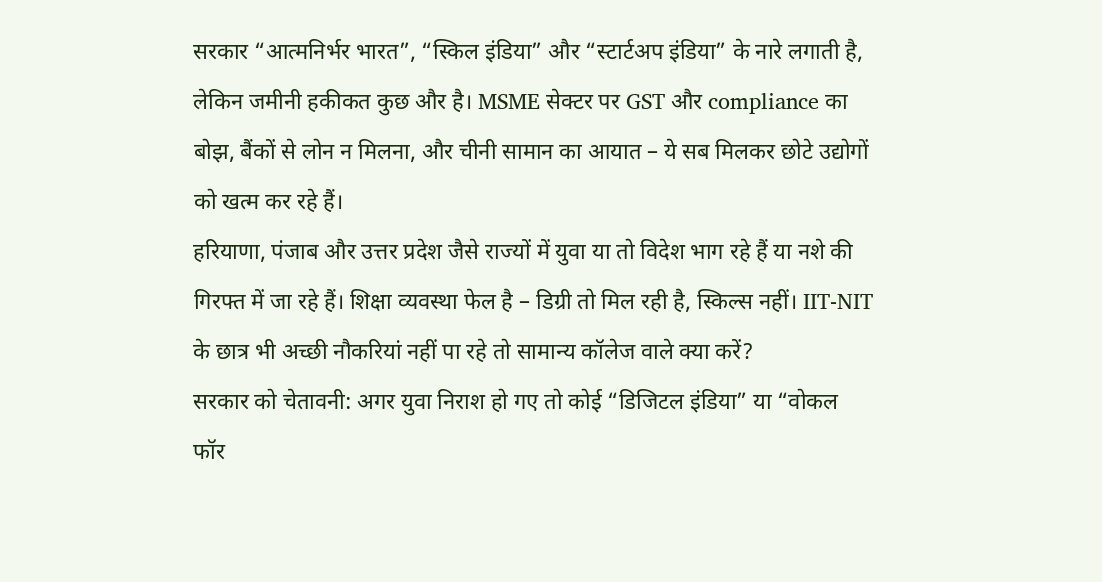सरकार “आत्मनिर्भर भारत”, “स्किल इंडिया” और “स्टार्टअप इंडिया” के नारे लगाती है, लेकिन जमीनी हकीकत कुछ और है। MSME सेक्टर पर GST और compliance का बोझ, बैंकों से लोन न मिलना, और चीनी सामान का आयात – ये सब मिलकर छोटे उद्योगों को खत्म कर रहे हैं।
हरियाणा, पंजाब और उत्तर प्रदेश जैसे राज्यों में युवा या तो विदेश भाग रहे हैं या नशे की गिरफ्त में जा रहे हैं। शिक्षा व्यवस्था फेल है – डिग्री तो मिल रही है, स्किल्स नहीं। IIT-NIT के छात्र भी अच्छी नौकरियां नहीं पा रहे तो सामान्य कॉलेज वाले क्या करें?
सरकार को चेतावनी: अगर युवा निराश हो गए तो कोई “डिजिटल इंडिया” या “वोकल फॉर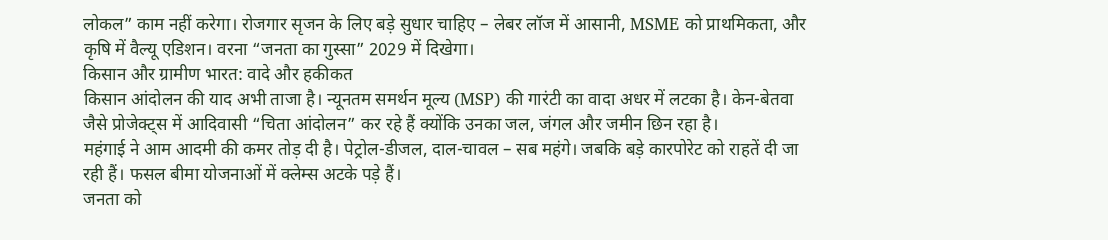लोकल” काम नहीं करेगा। रोजगार सृजन के लिए बड़े सुधार चाहिए – लेबर लॉज में आसानी, MSME को प्राथमिकता, और कृषि में वैल्यू एडिशन। वरना “जनता का गुस्सा” 2029 में दिखेगा।
किसान और ग्रामीण भारत: वादे और हकीकत
किसान आंदोलन की याद अभी ताजा है। न्यूनतम समर्थन मूल्य (MSP) की गारंटी का वादा अधर में लटका है। केन-बेतवा जैसे प्रोजेक्ट्स में आदिवासी “चिता आंदोलन” कर रहे हैं क्योंकि उनका जल, जंगल और जमीन छिन रहा है।
महंगाई ने आम आदमी की कमर तोड़ दी है। पेट्रोल-डीजल, दाल-चावल – सब महंगे। जबकि बड़े कारपोरेट को राहतें दी जा रही हैं। फसल बीमा योजनाओं में क्लेम्स अटके पड़े हैं।
जनता को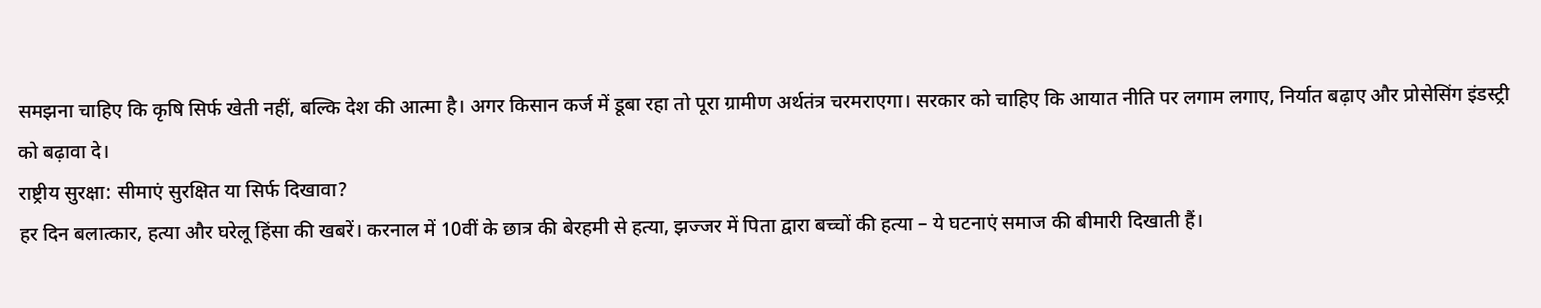समझना चाहिए कि कृषि सिर्फ खेती नहीं, बल्कि देश की आत्मा है। अगर किसान कर्ज में डूबा रहा तो पूरा ग्रामीण अर्थतंत्र चरमराएगा। सरकार को चाहिए कि आयात नीति पर लगाम लगाए, निर्यात बढ़ाए और प्रोसेसिंग इंडस्ट्री को बढ़ावा दे।
राष्ट्रीय सुरक्षा: सीमाएं सुरक्षित या सिर्फ दिखावा?
हर दिन बलात्कार, हत्या और घरेलू हिंसा की खबरें। करनाल में 10वीं के छात्र की बेरहमी से हत्या, झज्जर में पिता द्वारा बच्चों की हत्या – ये घटनाएं समाज की बीमारी दिखाती हैं।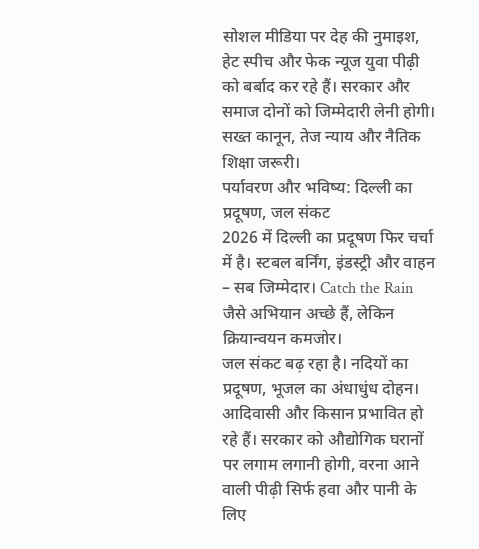सोशल मीडिया पर देह की नुमाइश, हेट स्पीच और फेक न्यूज युवा पीढ़ी को बर्बाद कर रहे हैं। सरकार और समाज दोनों को जिम्मेदारी लेनी होगी। सख्त कानून, तेज न्याय और नैतिक शिक्षा जरूरी।
पर्यावरण और भविष्य: दिल्ली का प्रदूषण, जल संकट
2026 में दिल्ली का प्रदूषण फिर चर्चा में है। स्टबल बर्निंग, इंडस्ट्री और वाहन – सब जिम्मेदार। Catch the Rain जैसे अभियान अच्छे हैं, लेकिन क्रियान्वयन कमजोर।
जल संकट बढ़ रहा है। नदियों का प्रदूषण, भूजल का अंधाधुंध दोहन। आदिवासी और किसान प्रभावित हो रहे हैं। सरकार को औद्योगिक घरानों पर लगाम लगानी होगी, वरना आने वाली पीढ़ी सिर्फ हवा और पानी के लिए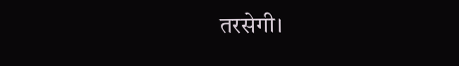तरसेगी।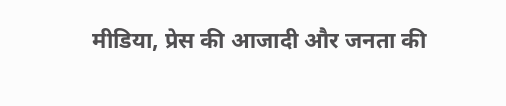मीडिया, प्रेस की आजादी और जनता की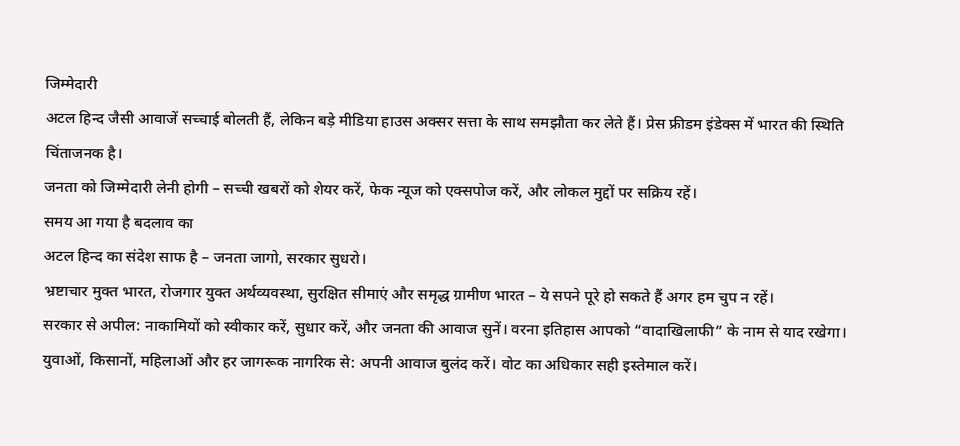जिम्मेदारी
अटल हिन्द जैसी आवाजें सच्चाई बोलती हैं, लेकिन बड़े मीडिया हाउस अक्सर सत्ता के साथ समझौता कर लेते हैं। प्रेस फ्रीडम इंडेक्स में भारत की स्थिति चिंताजनक है।
जनता को जिम्मेदारी लेनी होगी – सच्ची खबरों को शेयर करें, फेक न्यूज को एक्सपोज करें, और लोकल मुद्दों पर सक्रिय रहें।
समय आ गया है बदलाव का
अटल हिन्द का संदेश साफ है – जनता जागो, सरकार सुधरो।
भ्रष्टाचार मुक्त भारत, रोजगार युक्त अर्थव्यवस्था, सुरक्षित सीमाएं और समृद्ध ग्रामीण भारत – ये सपने पूरे हो सकते हैं अगर हम चुप न रहें।
सरकार से अपील: नाकामियों को स्वीकार करें, सुधार करें, और जनता की आवाज सुनें। वरना इतिहास आपको “वादाखिलाफी” के नाम से याद रखेगा।
युवाओं, किसानों, महिलाओं और हर जागरूक नागरिक से: अपनी आवाज बुलंद करें। वोट का अधिकार सही इस्तेमाल करें।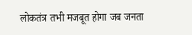लोकतंत्र तभी मजबूत होगा जब जनता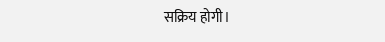सक्रिय होगी।